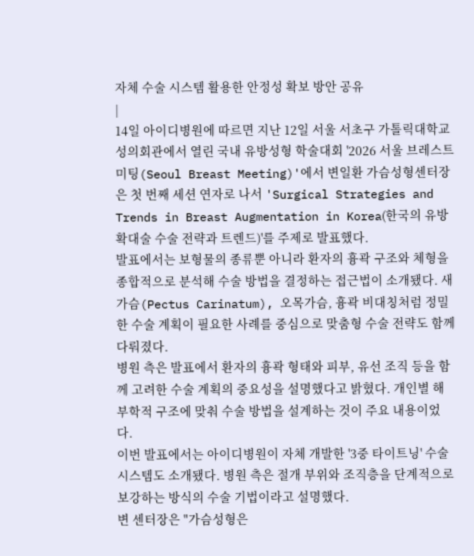자체 수술 시스템 활용한 안정성 확보 방안 공유
|
14일 아이디병원에 따르면 지난 12일 서울 서초구 가톨릭대학교 성의회관에서 열린 국내 유방성형 학술대회 '2026 서울 브레스트 미팅(Seoul Breast Meeting)'에서 변일환 가슴성형센터장은 첫 번째 세션 연자로 나서 'Surgical Strategies and Trends in Breast Augmentation in Korea(한국의 유방확대술 수술 전략과 트렌드)'를 주제로 발표했다.
발표에서는 보형물의 종류뿐 아니라 환자의 흉곽 구조와 체형을 종합적으로 분석해 수술 방법을 결정하는 접근법이 소개됐다. 새가슴(Pectus Carinatum), 오목가슴, 흉곽 비대칭처럼 정밀한 수술 계획이 필요한 사례를 중심으로 맞춤형 수술 전략도 함께 다뤄졌다.
병원 측은 발표에서 환자의 흉곽 형태와 피부, 유선 조직 등을 함께 고려한 수술 계획의 중요성을 설명했다고 밝혔다. 개인별 해부학적 구조에 맞춰 수술 방법을 설계하는 것이 주요 내용이었다.
이번 발표에서는 아이디병원이 자체 개발한 '3중 타이트닝' 수술 시스템도 소개됐다. 병원 측은 절개 부위와 조직층을 단계적으로 보강하는 방식의 수술 기법이라고 설명했다.
변 센터장은 "가슴성형은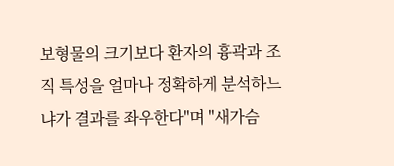보형물의 크기보다 환자의 흉곽과 조직 특성을 얼마나 정확하게 분석하느냐가 결과를 좌우한다"며 "새가슴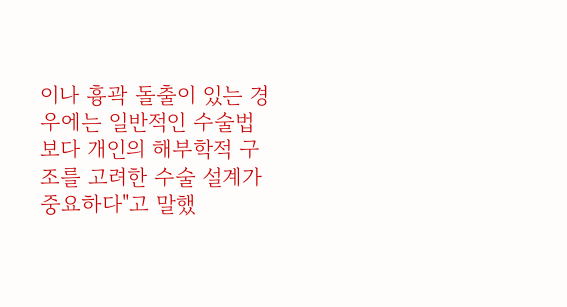이나 흉곽 돌출이 있는 경우에는 일반적인 수술법보다 개인의 해부학적 구조를 고려한 수술 설계가 중요하다"고 말했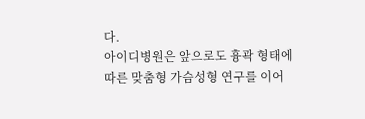다.
아이디병원은 앞으로도 흉곽 형태에 따른 맞춤형 가슴성형 연구를 이어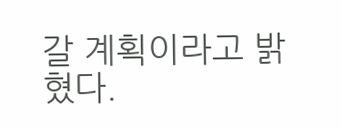갈 계획이라고 밝혔다.